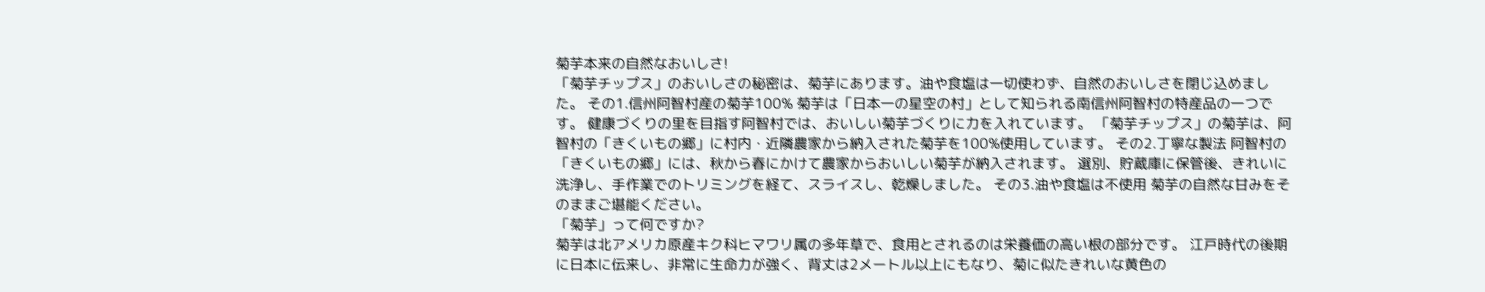菊芋本来の自然なおいしさ!
「菊芋チップス」のおいしさの秘密は、菊芋にあります。油や食塩は一切使わず、自然のおいしさを閉じ込めました。 その1.信州阿智村産の菊芋100% 菊芋は「日本一の星空の村」として知られる南信州阿智村の特産品の一つです。 健康づくりの里を目指す阿智村では、おいしい菊芋づくりに力を入れています。 「菊芋チップス」の菊芋は、阿智村の「きくいもの郷」に村内・近隣農家から納入された菊芋を100%使用しています。 その2.丁寧な製法 阿智村の「きくいもの郷」には、秋から春にかけて農家からおいしい菊芋が納入されます。 選別、貯蔵庫に保管後、きれいに洗浄し、手作業でのトリミングを経て、スライスし、乾燥しました。 その3.油や食塩は不使用 菊芋の自然な甘みをそのままご堪能ください。
「菊芋」って何ですか?
菊芋は北アメリカ原産キク科ヒマワリ属の多年草で、食用とされるのは栄養価の高い根の部分です。 江戸時代の後期に日本に伝来し、非常に生命力が強く、背丈は2メートル以上にもなり、菊に似たきれいな黄色の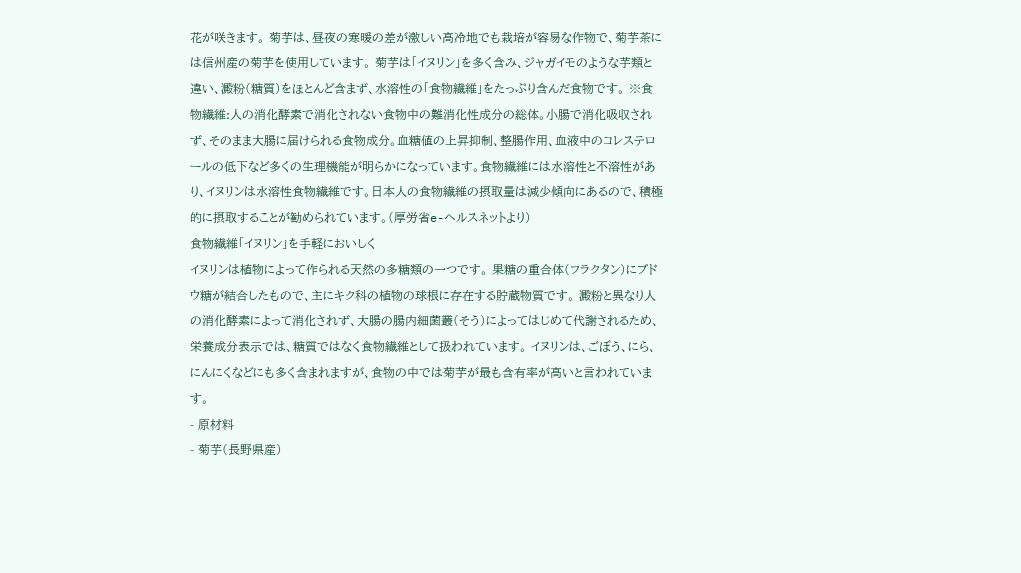花が咲きます。 菊芋は、昼夜の寒暖の差が激しい高冷地でも栽培が容易な作物で、菊芋茶には信州産の菊芋を使用しています。 菊芋は「イヌリン」を多く含み、ジャガイモのような芋類と違い、澱粉(糖質)をほとんど含まず、水溶性の「食物繊維」をたっぷり含んだ食物です。 ※食物繊維:人の消化酵素で消化されない食物中の難消化性成分の総体。小腸で消化吸収されず、そのまま大腸に届けられる食物成分。血糖値の上昇抑制、整腸作用、血液中のコレステロールの低下など多くの生理機能が明らかになっています。食物繊維には水溶性と不溶性があり、イヌリンは水溶性食物繊維です。日本人の食物繊維の摂取量は減少傾向にあるので、積極的に摂取することが勧められています。(厚労省e-ヘルスネットより)
食物繊維「イヌリン」を手軽においしく
イヌリンは植物によって作られる天然の多糖類の一つです。 果糖の重合体(フラクタン)にブドウ糖が結合したもので、主にキク科の植物の球根に存在する貯蔵物質です。 澱粉と異なり人の消化酵素によって消化されず、大腸の腸内細菌叢(そう)によってはじめて代謝されるため、栄養成分表示では、糖質ではなく食物繊維として扱われています。 イヌリンは、ごぼう、にら、にんにくなどにも多く含まれますが、食物の中では菊芋が最も含有率が高いと言われています。
- 原材料
- 菊芋(長野県産)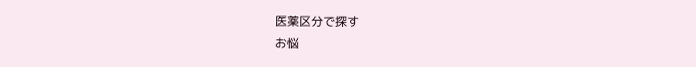医薬区分で探す
お悩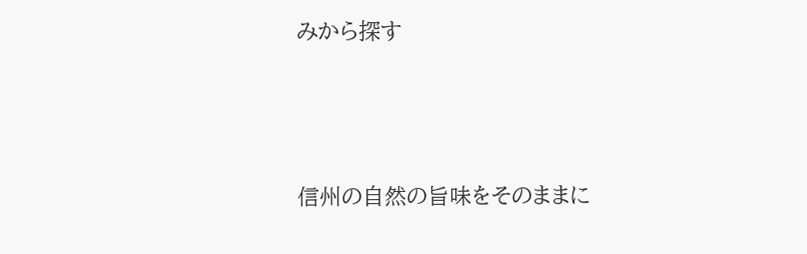みから探す




信州の自然の旨味をそのままに